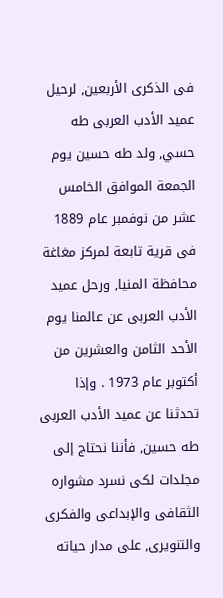فى الذكرى الأربعين, لرحيل عميد الأدب العربى طه حسي, ولد طه حسين يوم الجمعة الموافق الخامس عشر من نوفمبر عام 1889 فى قرية تابعة لمركز مغاغة محافظة المنيا, ورحل عميد الأدب العربى عن عالمنا يوم الأحد الثامن والعشرين من أكتوبر عام 1973 . وإذا تحدثنا عن عميد الأدب العربى طه حسين, فأننا نحتاج إلى مجلدات لكى نسرد مشواره الثقافى والإبداعى والفكرى والتنويرى, على مدار حياته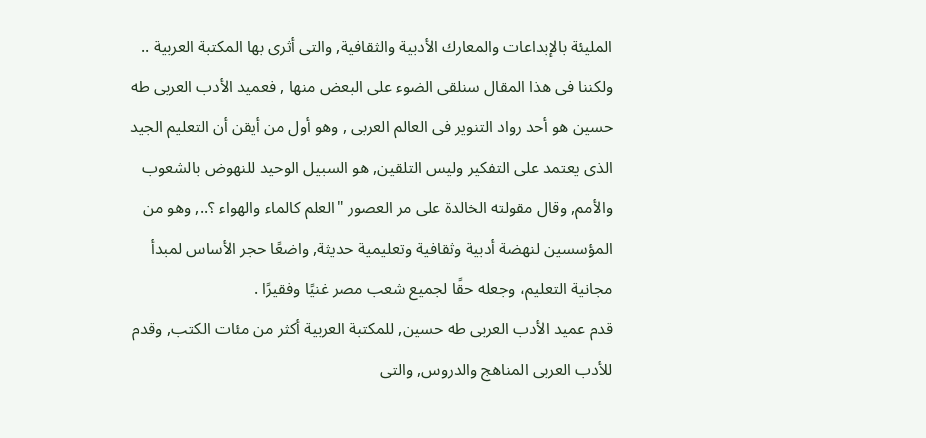المليئة بالإبداعات والمعارك الأدبية والثقافية, والتى أثرى بها المكتبة العربية .. ولكننا فى هذا المقال سنلقى الضوء على البعض منها , فعميد الأدب العربى طه حسين هو أحد رواد التنوير فى العالم العربى , وهو أول من أيقن أن التعليم الجيد الذى يعتمد على التفكير وليس التلقين, هو السبيل الوحيد للنهوض بالشعوب والأمم, وقال مقولته الخالدة على مر العصور "العلم كالماء والهواء ؟.., وهو من المؤسسين لنهضة أدبية وثقافية وتعليمية حديثة, واضعًا حجر الأساس لمبدأ مجانية التعليم، وجعله حقًا لجميع شعب مصر غنيًا وفقيرًا .
قدم عميد الأدب العربى طه حسين, للمكتبة العربية أكثر من مئات الكتب, وقدم للأدب العربى المناهج والدروس, والتى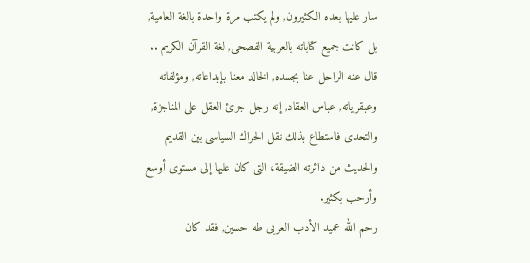سار عليها بعده الكثيرون, ولم يكتب مرة واحدة بالغة العامية, بل كانت جميع كتاباته بالعربية الفصحى, لغة القرآن الكريم ..
قال عنه الراحل عنا بجسده, الخالد معنا بإبداعاته, ومؤلفاته وعبقرياته, عباس العقاد, إنه رجل جرئ العقل على المناجزة, والتحدى فاستطاع بذلك نقل الحراك السياسى بين القديم والحديث من دائرته الضيقة، التى كان عليها إلى مستوى أوسع وأرحب بكثير.
رحم الله عميد الأدب العربى طه حسين, فقد كان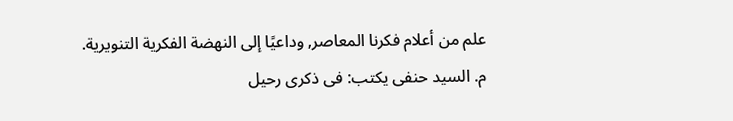علم من أعلام فكرنا المعاصر, وداعيًا إلى النهضة الفكرية التنويرية.
م. السيد حنفى يكتب: فى ذكرى رحيل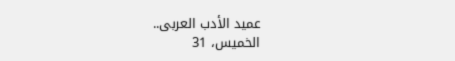عميد الأدب العربى..
الخميس، 31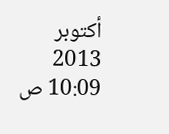أكتوبر 2013 10:09 ص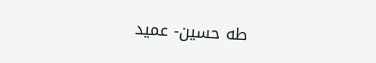طه حسين- عميد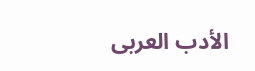الأدب العربى